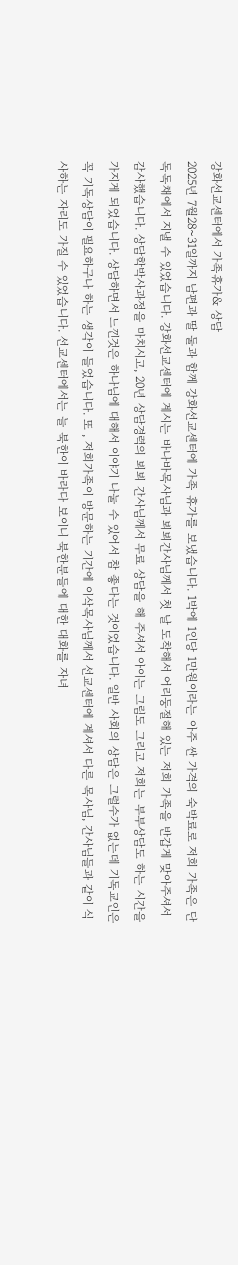강화선교센터에서 가족휴가& 상담
2025년 7월28~31일까지 남편과 딸 둘과 함께 강화선교센터에 가족 휴가를 보냈습니다. 1박에 1인당 1만원이라는 아주 싼 가격의 숙박료로 저희 가족은 단독독채에서 지낼 수 있었습니다. 강화선교센터에 계시는 바나바목사님과 뵈뵈간사님께서 첫 날 도착해서 어리둥절해 있는 저희 가족을 반갑게 맞아주셔서 감사했습니다. 상담학박사과정을 마치시고, 20년 상담경력의 뵈뵈 간사님께서 무료 상담을 해 주셔서 아이는 그림도 그리고 저희는 부부상담도 하는 시간을 가지게 되었습니다. 상담하면서 느낀것은 하나님에 대해서 이야기 나눌 수 있어서 참 좋다는 것이었습니다. 일반 사회의 상담은 그럴수가 없는데 기독교인은 꼭 기독상담이 필요하구나 하는 생각이 들었습니다. 또 , 저희가족이 방문하는 기간에 이삭목사님께서 선교센터에 계셔서 다른 목사님, 간사님들과 같이 식사하는 자리도 가질 수 있었습니다. 선교센터에서는 늘 북한이 바라다 보이니 북한분들에 대한 대화를 자녀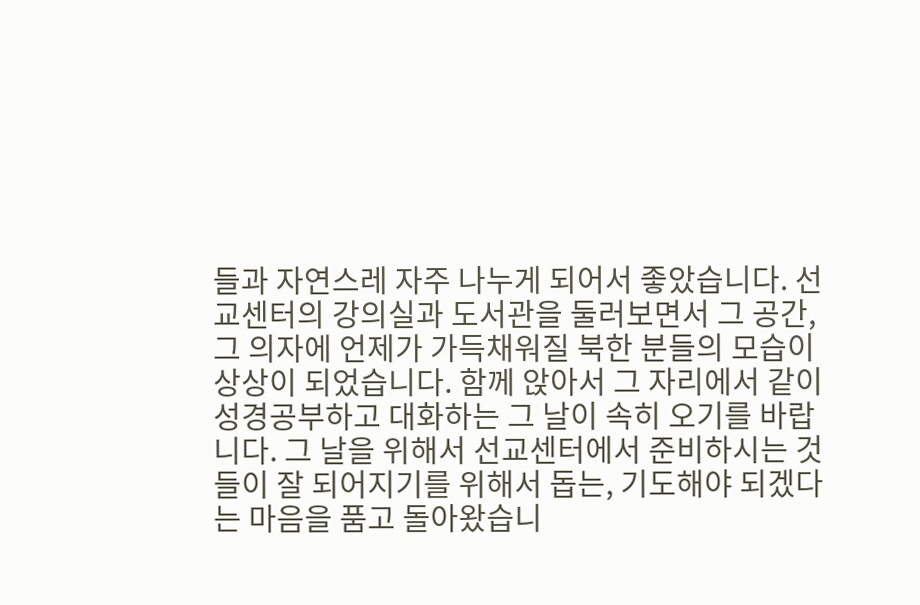들과 자연스레 자주 나누게 되어서 좋았습니다. 선교센터의 강의실과 도서관을 둘러보면서 그 공간, 그 의자에 언제가 가득채워질 북한 분들의 모습이 상상이 되었습니다. 함께 앉아서 그 자리에서 같이 성경공부하고 대화하는 그 날이 속히 오기를 바랍니다. 그 날을 위해서 선교센터에서 준비하시는 것들이 잘 되어지기를 위해서 돕는, 기도해야 되겠다는 마음을 품고 돌아왔습니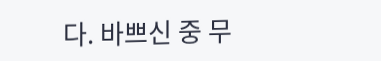다. 바쁘신 중 무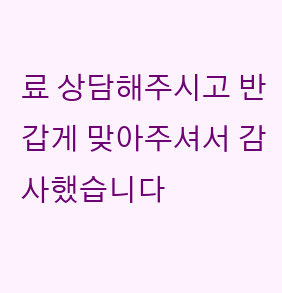료 상담해주시고 반갑게 맞아주셔서 감사했습니다